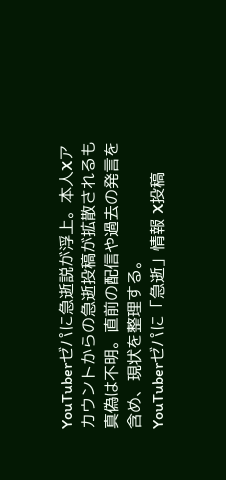YouTuberゼパに急逝説が浮上。本人Xアカウントからの急逝投稿が拡散されるも真偽は不明。直前の配信や過去の発言を含め、現状を整理する。
YouTuberゼパに「急逝」情報 X投稿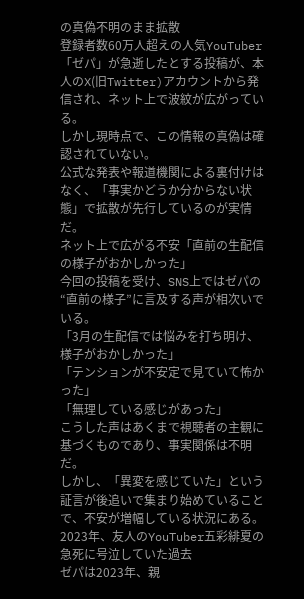の真偽不明のまま拡散
登録者数60万人超えの人気YouTuber「ゼパ」が急逝したとする投稿が、本人のX(旧Twitter)アカウントから発信され、ネット上で波紋が広がっている。
しかし現時点で、この情報の真偽は確認されていない。
公式な発表や報道機関による裏付けはなく、「事実かどうか分からない状態」で拡散が先行しているのが実情だ。
ネット上で広がる不安「直前の生配信の様子がおかしかった」
今回の投稿を受け、SNS上ではゼパの“直前の様子”に言及する声が相次いでいる。
「3月の生配信では悩みを打ち明け、様子がおかしかった」
「テンションが不安定で見ていて怖かった」
「無理している感じがあった」
こうした声はあくまで視聴者の主観に基づくものであり、事実関係は不明だ。
しかし、「異変を感じていた」という証言が後追いで集まり始めていることで、不安が増幅している状況にある。
2023年、友人のYouTuber五彩緋夏の急死に号泣していた過去
ゼパは2023年、親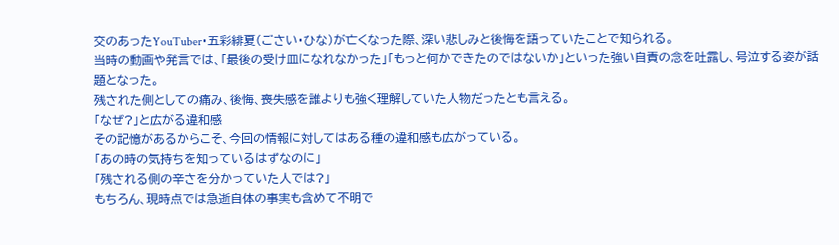交のあったYouTuber・五彩緋夏(ごさい・ひな)が亡くなった際、深い悲しみと後悔を語っていたことで知られる。
当時の動画や発言では、「最後の受け皿になれなかった」「もっと何かできたのではないか」といった強い自責の念を吐露し、号泣する姿が話題となった。
残された側としての痛み、後悔、喪失感を誰よりも強く理解していた人物だったとも言える。
「なぜ?」と広がる違和感
その記憶があるからこそ、今回の情報に対してはある種の違和感も広がっている。
「あの時の気持ちを知っているはずなのに」
「残される側の辛さを分かっていた人では?」
もちろん、現時点では急逝自体の事実も含めて不明で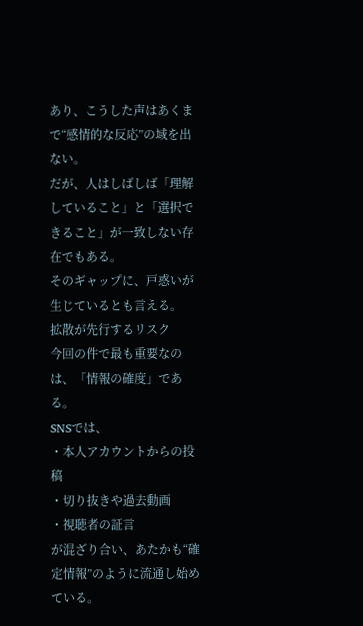あり、こうした声はあくまで“感情的な反応”の域を出ない。
だが、人はしばしば「理解していること」と「選択できること」が一致しない存在でもある。
そのギャップに、戸惑いが生じているとも言える。
拡散が先行するリスク
今回の件で最も重要なのは、「情報の確度」である。
SNSでは、
・本人アカウントからの投稿
・切り抜きや過去動画
・視聴者の証言
が混ざり合い、あたかも“確定情報”のように流通し始めている。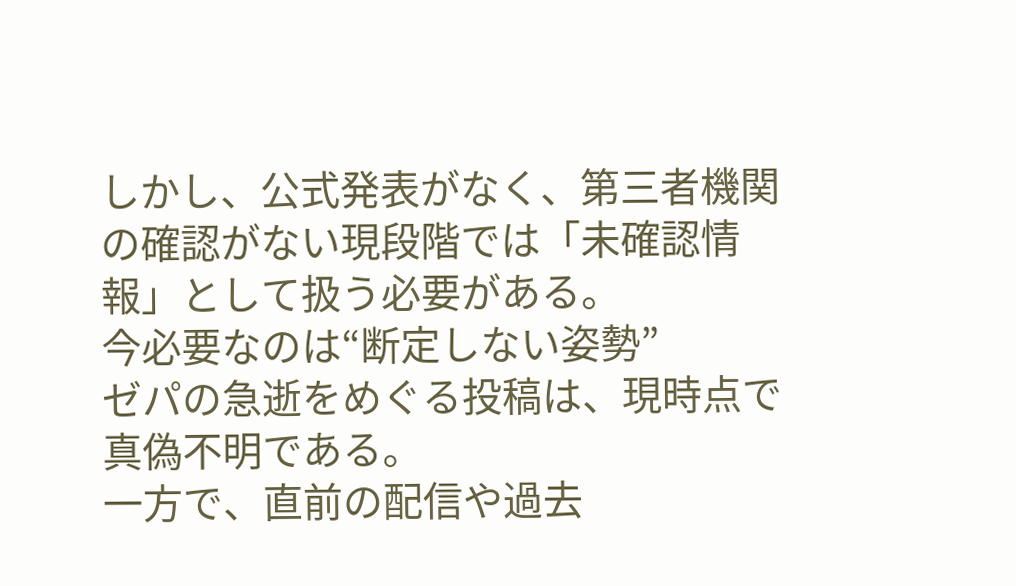しかし、公式発表がなく、第三者機関の確認がない現段階では「未確認情報」として扱う必要がある。
今必要なのは“断定しない姿勢”
ゼパの急逝をめぐる投稿は、現時点で真偽不明である。
一方で、直前の配信や過去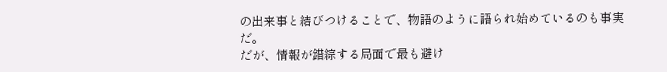の出来事と結びつけることで、物語のように語られ始めているのも事実だ。
だが、情報が錯綜する局面で最も避け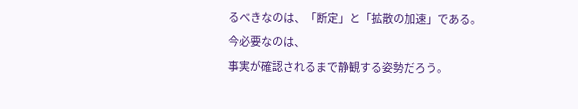るべきなのは、「断定」と「拡散の加速」である。
今必要なのは、
事実が確認されるまで静観する姿勢だろう。